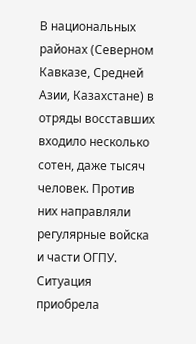В национальных районах (Северном Кавказе, Средней Азии, Казахстане) в отряды восставших входило несколько сотен, даже тысяч человек. Против них направляли регулярные войска и части ОГПУ.
Ситуация приобрела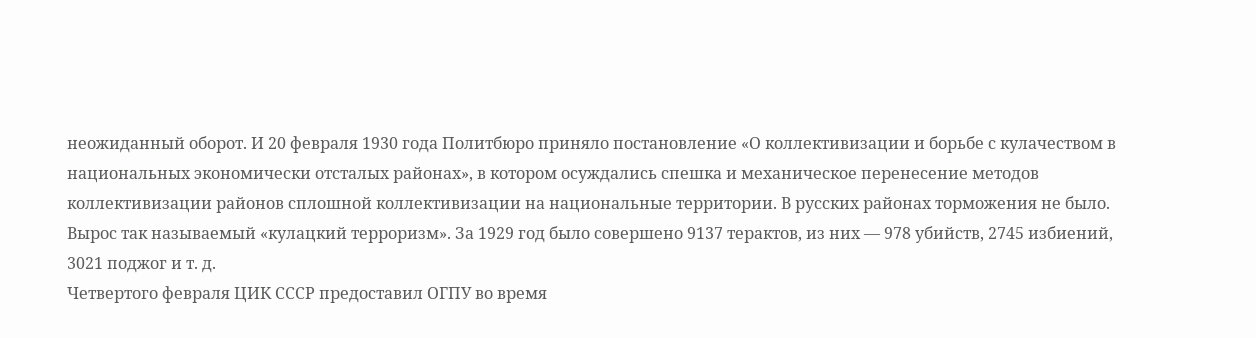неожиданный оборот. И 20 февраля 1930 года Политбюро приняло постановление «О коллективизации и борьбе с кулачеством в национальных экономически отсталых районах», в котором осуждались спешка и механическое перенесение методов коллективизации районов сплошной коллективизации на национальные территории. В русских районах торможения не было.
Вырос так называемый «кулацкий терроризм». За 1929 год было совершено 9137 терактов, из них — 978 убийств, 2745 избиений, 3021 поджог и т. д.
Четвертого февраля ЦИК СССР предоставил ОГПУ во время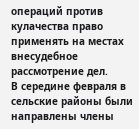операций против кулачества право применять на местах внесудебное рассмотрение дел.
В середине февраля в сельские районы были направлены члены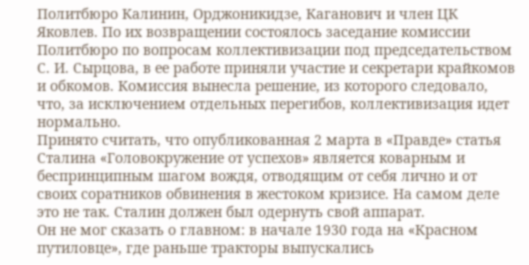Политбюро Калинин, Орджоникидзе, Каганович и член ЦК Яковлев. По их возвращении состоялось заседание комиссии Политбюро по вопросам коллективизации под председательством С. И. Сырцова, в ее работе приняли участие и секретари крайкомов и обкомов. Комиссия вынесла решение, из которого следовало, что, за исключением отдельных перегибов, коллективизация идет нормально.
Принято считать, что опубликованная 2 марта в «Правде» статья Сталина «Головокружение от успехов» является коварным и беспринципным шагом вождя, отводящим от себя лично и от своих соратников обвинения в жестоком кризисе. На самом деле это не так. Сталин должен был одернуть свой аппарат.
Он не мог сказать о главном: в начале 1930 года на «Красном путиловце», где раньше тракторы выпускались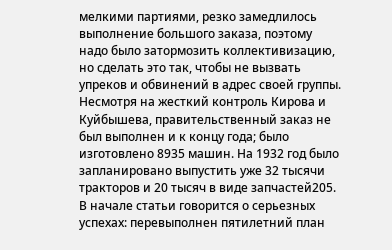мелкими партиями, резко замедлилось выполнение большого заказа, поэтому надо было затормозить коллективизацию, но сделать это так, чтобы не вызвать упреков и обвинений в адрес своей группы. Несмотря на жесткий контроль Кирова и Куйбышева, правительственный заказ не был выполнен и к концу года; было изготовлено 8935 машин. На 1932 год было запланировано выпустить уже 32 тысячи тракторов и 20 тысяч в виде запчастей205.
В начале статьи говорится о серьезных успехах: перевыполнен пятилетний план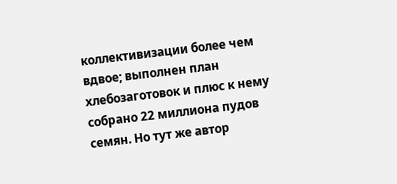коллективизации более чем вдвое; выполнен план хлебозаготовок и плюс к нему собрано 22 миллиона пудов семян. Но тут же автор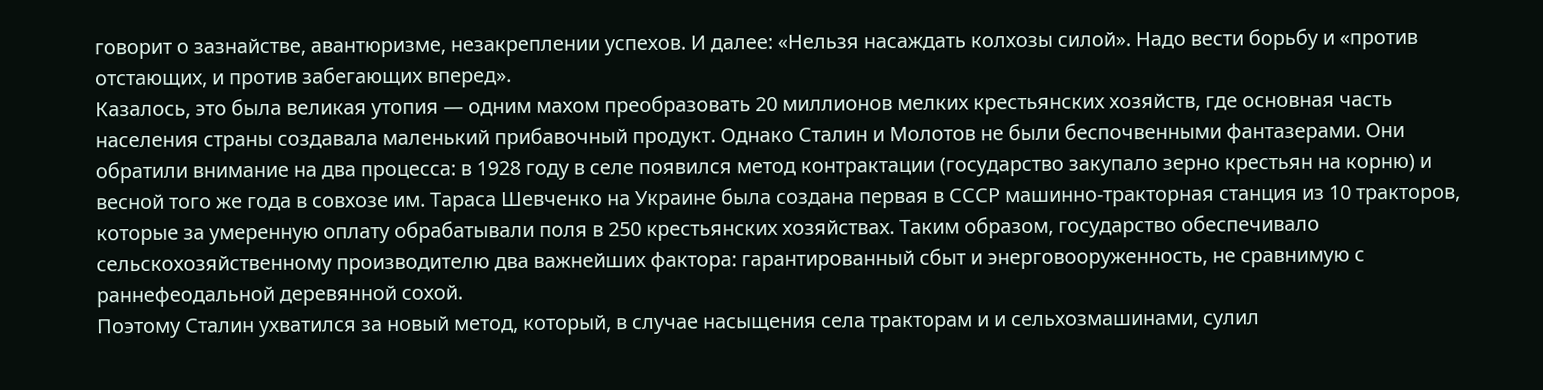говорит о зазнайстве, авантюризме, незакреплении успехов. И далее: «Нельзя насаждать колхозы силой». Надо вести борьбу и «против отстающих, и против забегающих вперед».
Казалось, это была великая утопия — одним махом преобразовать 20 миллионов мелких крестьянских хозяйств, где основная часть населения страны создавала маленький прибавочный продукт. Однако Сталин и Молотов не были беспочвенными фантазерами. Они обратили внимание на два процесса: в 1928 году в селе появился метод контрактации (государство закупало зерно крестьян на корню) и весной того же года в совхозе им. Тараса Шевченко на Украине была создана первая в СССР машинно-тракторная станция из 10 тракторов, которые за умеренную оплату обрабатывали поля в 250 крестьянских хозяйствах. Таким образом, государство обеспечивало сельскохозяйственному производителю два важнейших фактора: гарантированный сбыт и энерговооруженность, не сравнимую с раннефеодальной деревянной сохой.
Поэтому Сталин ухватился за новый метод, который, в случае насыщения села тракторам и и сельхозмашинами, сулил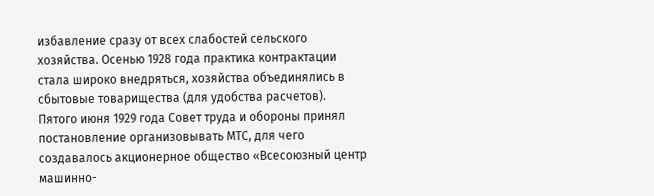избавление сразу от всех слабостей сельского хозяйства. Осенью 1928 года практика контрактации стала широко внедряться, хозяйства объединялись в сбытовые товарищества (для удобства расчетов).
Пятого июня 1929 года Совет труда и обороны принял постановление организовывать МТС, для чего создавалось акционерное общество «Всесоюзный центр машинно-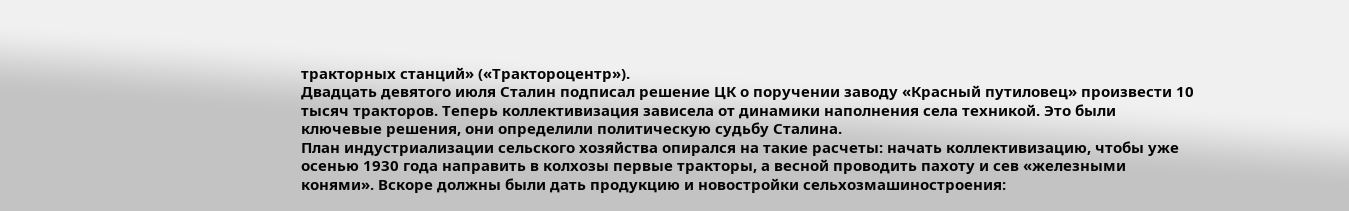тракторных станций» («Трактороцентр»).
Двадцать девятого июля Сталин подписал решение ЦК о поручении заводу «Красный путиловец» произвести 10 тысяч тракторов. Теперь коллективизация зависела от динамики наполнения села техникой. Это были ключевые решения, они определили политическую судьбу Сталина.
План индустриализации сельского хозяйства опирался на такие расчеты: начать коллективизацию, чтобы уже осенью 1930 года направить в колхозы первые тракторы, а весной проводить пахоту и сев «железными конями». Вскоре должны были дать продукцию и новостройки сельхозмашиностроения: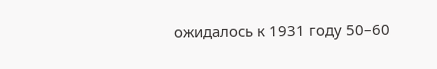ожидалось к 1931 году 50–60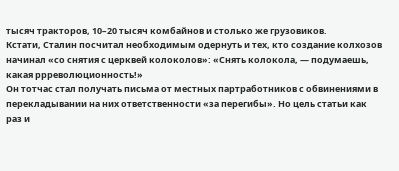тысяч тракторов, 10–20 тысяч комбайнов и столько же грузовиков.
Кстати, Сталин посчитал необходимым одернуть и тех, кто создание колхозов начинал «со снятия с церквей колоколов»: «Снять колокола, — подумаешь, какая ррреволюционность!»
Он тотчас стал получать письма от местных партработников с обвинениями в перекладывании на них ответственности «за перегибы». Но цель статьи как раз и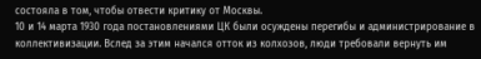состояла в том, чтобы отвести критику от Москвы.
10 и 14 марта 1930 года постановлениями ЦК были осуждены перегибы и администрирование в коллективизации. Вслед за этим начался отток из колхозов, люди требовали вернуть им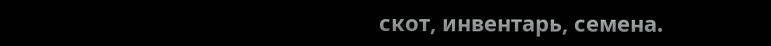скот, инвентарь, семена.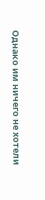Однако им ничего не хотели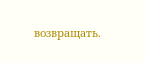возвращать.